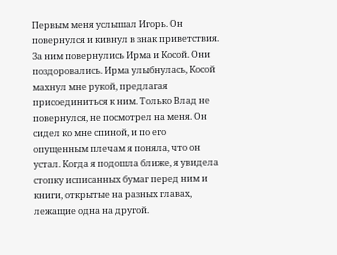Первым меня услышал Игорь. Он повернулся и кивнул в знак приветствия. За ним повернулись Ирма и Косой. Они поздоровались. Ирма улыбнулась, Косой махнул мне рукой, предлагая присоединиться к ним. Только Влад не повернулся, не посмотрел на меня. Он сидел ко мне спиной, и по его опущенным плечам я поняла, что он устал. Когда я подошла ближе, я увидела стопку исписанных бумаг перед ним и книги, открытые на разных главах, лежащие одна на другой.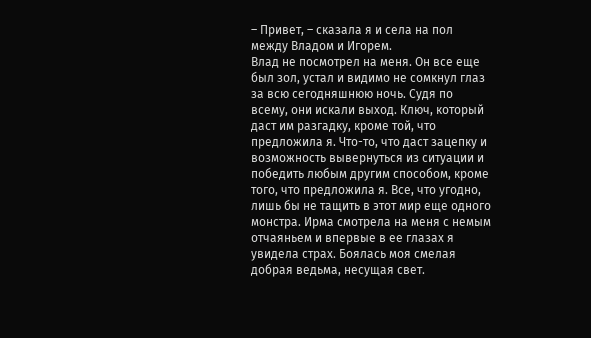– Привет, – сказала я и села на пол между Владом и Игорем.
Влад не посмотрел на меня. Он все еще был зол, устал и видимо не сомкнул глаз за всю сегодняшнюю ночь. Судя по всему, они искали выход. Ключ, который даст им разгадку, кроме той, что предложила я. Что-то, что даст зацепку и возможность вывернуться из ситуации и победить любым другим способом, кроме того, что предложила я. Все, что угодно, лишь бы не тащить в этот мир еще одного монстра. Ирма смотрела на меня с немым отчаяньем и впервые в ее глазах я увидела страх. Боялась моя смелая добрая ведьма, несущая свет.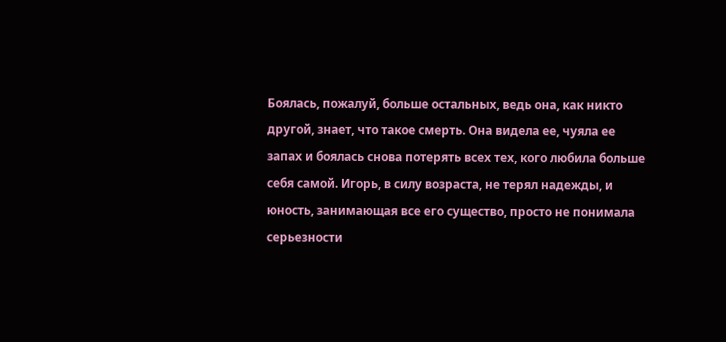Боялась, пожалуй, больше остальных, ведь она, как никто другой, знает, что такое смерть. Она видела ее, чуяла ее запах и боялась снова потерять всех тех, кого любила больше себя самой. Игорь, в силу возраста, не терял надежды, и юность, занимающая все его существо, просто не понимала серьезности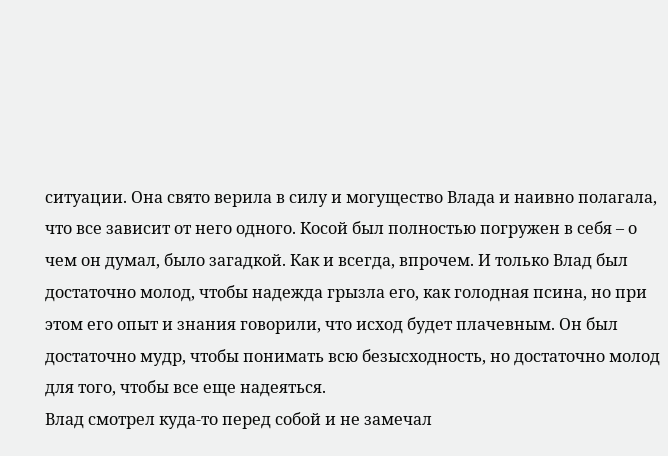ситуации. Она свято верила в силу и могущество Влада и наивно полагала, что все зависит от него одного. Косой был полностью погружен в себя – о чем он думал, было загадкой. Как и всегда, впрочем. И только Влад был достаточно молод, чтобы надежда грызла его, как голодная псина, но при этом его опыт и знания говорили, что исход будет плачевным. Он был достаточно мудр, чтобы понимать всю безысходность, но достаточно молод для того, чтобы все еще надеяться.
Влад смотрел куда-то перед собой и не замечал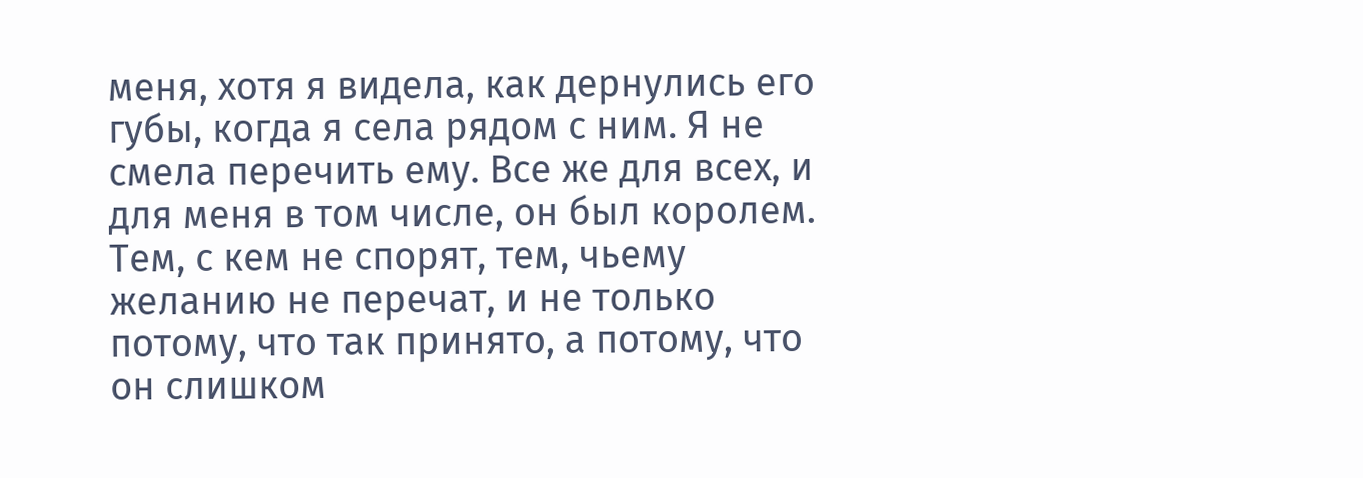меня, хотя я видела, как дернулись его губы, когда я села рядом с ним. Я не смела перечить ему. Все же для всех, и для меня в том числе, он был королем. Тем, с кем не спорят, тем, чьему желанию не перечат, и не только потому, что так принято, а потому, что он слишком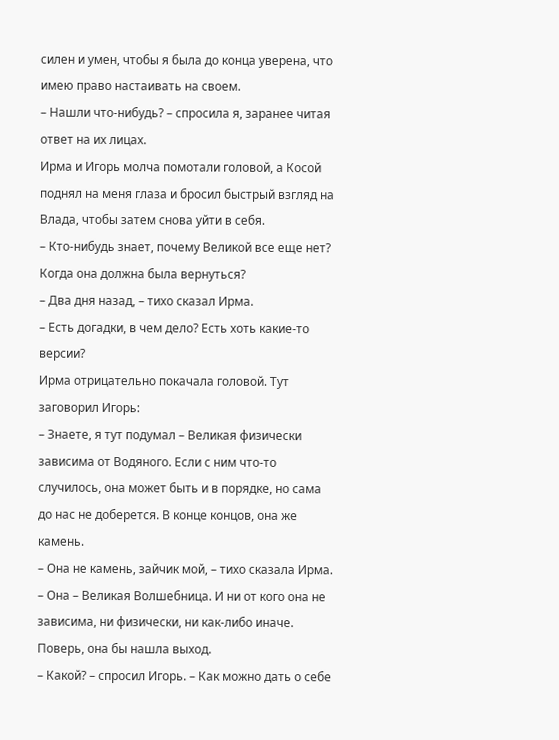силен и умен, чтобы я была до конца уверена, что имею право настаивать на своем.
– Нашли что-нибудь? – спросила я, заранее читая ответ на их лицах.
Ирма и Игорь молча помотали головой, а Косой поднял на меня глаза и бросил быстрый взгляд на Влада, чтобы затем снова уйти в себя.
– Кто-нибудь знает, почему Великой все еще нет? Когда она должна была вернуться?
– Два дня назад, – тихо сказал Ирма.
– Есть догадки, в чем дело? Есть хоть какие-то версии?
Ирма отрицательно покачала головой. Тут заговорил Игорь:
– Знаете, я тут подумал – Великая физически зависима от Водяного. Если с ним что-то случилось, она может быть и в порядке, но сама до нас не доберется. В конце концов, она же камень.
– Она не камень, зайчик мой, – тихо сказала Ирма. – Она – Великая Волшебница. И ни от кого она не зависима, ни физически, ни как-либо иначе. Поверь, она бы нашла выход.
– Какой? – спросил Игорь. – Как можно дать о себе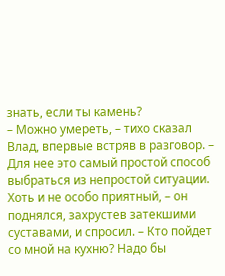знать, если ты камень?
– Можно умереть, – тихо сказал Влад, впервые встряв в разговор. – Для нее это самый простой способ выбраться из непростой ситуации. Хоть и не особо приятный, – он поднялся, захрустев затекшими суставами, и спросил. – Кто пойдет со мной на кухню? Надо бы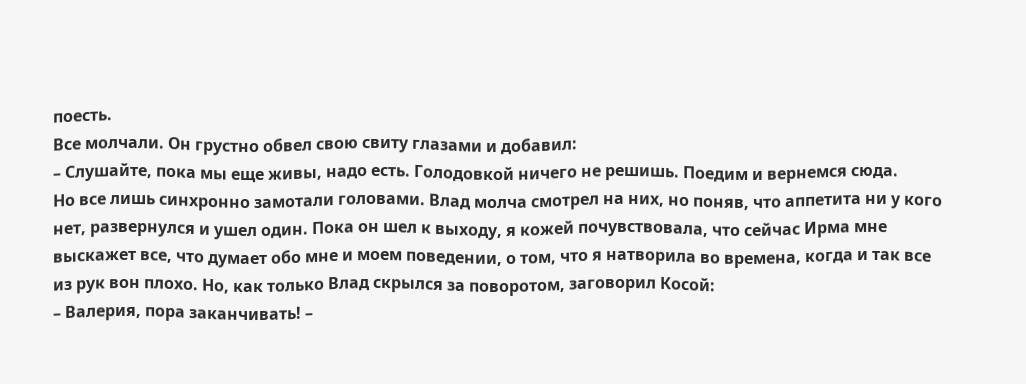поесть.
Все молчали. Он грустно обвел свою свиту глазами и добавил:
– Слушайте, пока мы еще живы, надо есть. Голодовкой ничего не решишь. Поедим и вернемся сюда.
Но все лишь синхронно замотали головами. Влад молча смотрел на них, но поняв, что аппетита ни у кого нет, развернулся и ушел один. Пока он шел к выходу, я кожей почувствовала, что сейчас Ирма мне выскажет все, что думает обо мне и моем поведении, о том, что я натворила во времена, когда и так все из рук вон плохо. Но, как только Влад скрылся за поворотом, заговорил Косой:
– Валерия, пора заканчивать! –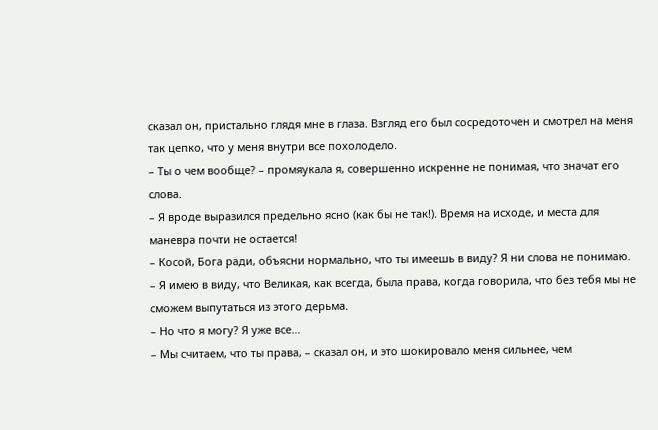сказал он, пристально глядя мне в глаза. Взгляд его был сосредоточен и смотрел на меня так цепко, что у меня внутри все похолодело.
– Ты о чем вообще? – промяукала я, совершенно искренне не понимая, что значат его слова.
– Я вроде выразился предельно ясно (как бы не так!). Время на исходе, и места для маневра почти не остается!
– Косой, Бога ради, объясни нормально, что ты имеешь в виду? Я ни слова не понимаю.
– Я имею в виду, что Великая, как всегда, была права, когда говорила, что без тебя мы не сможем выпутаться из этого дерьма.
– Но что я могу? Я уже все…
– Мы считаем, что ты права, – сказал он, и это шокировало меня сильнее, чем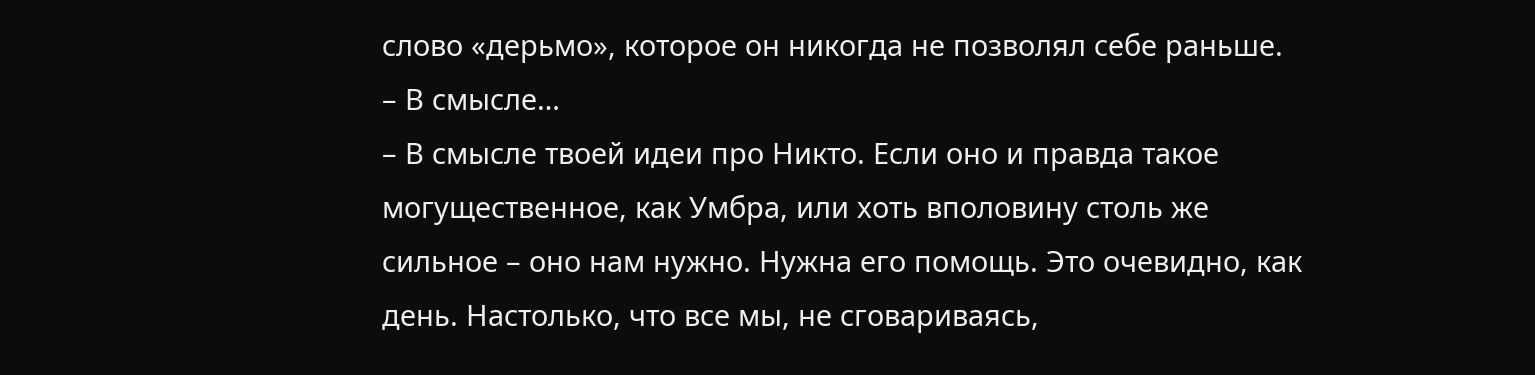слово «дерьмо», которое он никогда не позволял себе раньше.
– В смысле…
– В смысле твоей идеи про Никто. Если оно и правда такое могущественное, как Умбра, или хоть вполовину столь же сильное – оно нам нужно. Нужна его помощь. Это очевидно, как день. Настолько, что все мы, не сговариваясь,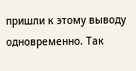пришли к этому выводу одновременно. Так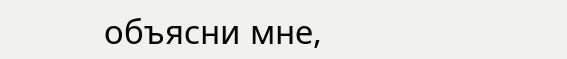объясни мне,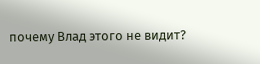почему Влад этого не видит?